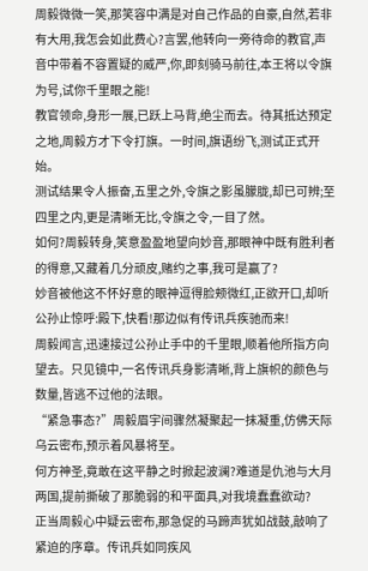周毅微微一笑,那笑容中满是对自己作品的自豪,自然,若非有大用,我怎会如此费心?言罢,他转向一旁待命的教官,声音中带着不容置疑的威严,你,即刻骑马前往,本王将以令旗为号,试你千里眼之能!
教官领命,身形一展,已跃上马背,绝尘而去。待其抵达预定之地,周毅方才下令打旗。一时间,旗语纷飞,测试正式开始。
测试结果令人振奋,五里之外,令旗之影虽朦胧,却已可辨;至四里之内,更是清晰无比,令旗之令,一目了然。
如何?周毅转身,笑意盈盈地望向妙音,那眼神中既有胜利者的得意,又藏着几分顽皮,赌约之事,我可是赢了?
妙音被他这不怀好意的眼神逗得脸颊微红,正欲开口,却听公孙止惊呼:殿下,快看!那边似有传讯兵疾驰而来!
周毅闻言,迅速接过公孙止手中的千里眼,顺着他所指方向望去。只见镜中,一名传讯兵身影清晰,背上旗帜的颜色与数量,皆逃不过他的法眼。
“紧急事态?”周毅眉宇间骤然凝聚起一抹凝重,仿佛天际乌云密布,预示着风暴将至。
何方神圣,竟敢在这平静之时掀起波澜?难道是仇池与大月两国,提前撕破了那脆弱的和平面具,对我境蠢蠢欲动?
正当周毅心中疑云密布,那急促的马蹄声犹如战鼓,敲响了紧迫的序章。传讯兵如同疾风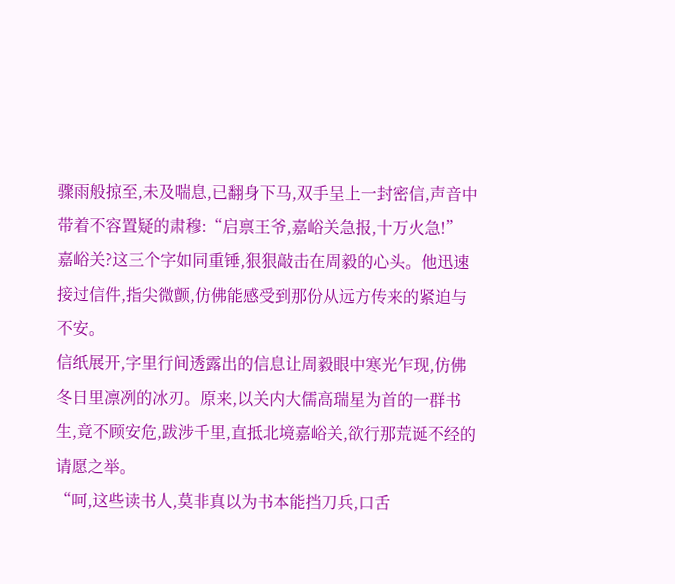骤雨般掠至,未及喘息,已翻身下马,双手呈上一封密信,声音中带着不容置疑的肃穆:“启禀王爷,嘉峪关急报,十万火急!”
嘉峪关?这三个字如同重锤,狠狠敲击在周毅的心头。他迅速接过信件,指尖微颤,仿佛能感受到那份从远方传来的紧迫与不安。
信纸展开,字里行间透露出的信息让周毅眼中寒光乍现,仿佛冬日里凛冽的冰刃。原来,以关内大儒高瑞星为首的一群书生,竟不顾安危,跋涉千里,直抵北境嘉峪关,欲行那荒诞不经的请愿之举。
“呵,这些读书人,莫非真以为书本能挡刀兵,口舌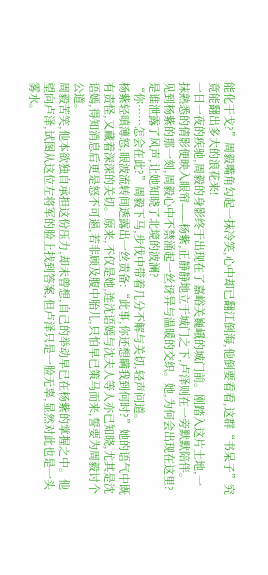能化干戈?”周毅嘴角勾起一抹冷笑,心中却已翻江倒海,他倒要看看,这群“书呆子”究竟能翻出多大的浪花来!
一日一夜的疾驰,周毅的身影终于出现在了嘉峪关巍峨的城门前。刚踏入这片土地,一抹熟悉的倩影便映入眼帘——杨紫,正静静地立于城门之下,卢泽则在一旁默默陪伴。
见到杨紫的那一刻,周毅心中不禁涌起一丝讶异与温暖的交织。她,为何会出现在这里?是谁泄露了风声,让她知晓了北境的波澜?
“你……怎会在此?”周毅下马,步伐中带着几分不解与关切,轻声问道。
杨紫轻嗔薄怒,眼波流转间透露出一丝责备:“此事,你还想瞒我到何时?”她的语气中既有责怪,又藏着深深的关切。原来,不仅是她,连沈语嫣与沈夫人等人亦已知晓,尤其是沈语嫣,得知消息后更是怒不可遏,若非顾及腹中胎儿,只怕早已策马而来,誓要为周毅讨个公道。
周毅苦笑,他本欲独自承担这份压力,却未曾想,自己的举动早已在杨紫的掌握之中。他望向卢泽,试图从这位左将军的脸上找到答案,但卢泽只是一脸无辜,显然对此也是一头雾水。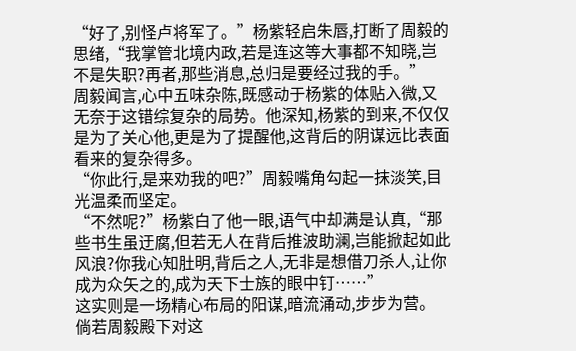“好了,别怪卢将军了。”杨紫轻启朱唇,打断了周毅的思绪,“我掌管北境内政,若是连这等大事都不知晓,岂不是失职?再者,那些消息,总归是要经过我的手。”
周毅闻言,心中五味杂陈,既感动于杨紫的体贴入微,又无奈于这错综复杂的局势。他深知,杨紫的到来,不仅仅是为了关心他,更是为了提醒他,这背后的阴谋远比表面看来的复杂得多。
“你此行,是来劝我的吧?”周毅嘴角勾起一抹淡笑,目光温柔而坚定。
“不然呢?”杨紫白了他一眼,语气中却满是认真,“那些书生虽迂腐,但若无人在背后推波助澜,岂能掀起如此风浪?你我心知肚明,背后之人,无非是想借刀杀人,让你成为众矢之的,成为天下士族的眼中钉……”
这实则是一场精心布局的阳谋,暗流涌动,步步为营。
倘若周毅殿下对这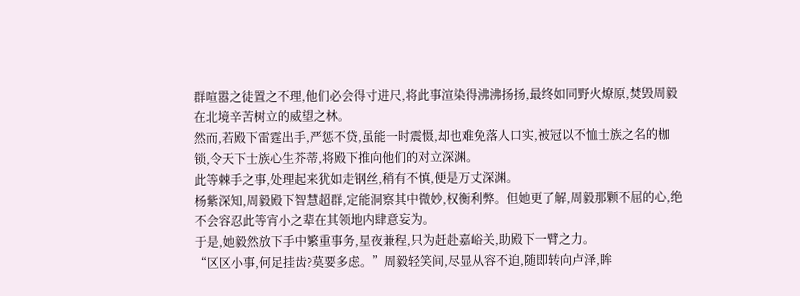群喧嚣之徒置之不理,他们必会得寸进尺,将此事渲染得沸沸扬扬,最终如同野火燎原,焚毁周毅在北境辛苦树立的威望之林。
然而,若殿下雷霆出手,严惩不贷,虽能一时震慑,却也难免落人口实,被冠以不恤士族之名的枷锁,令天下士族心生芥蒂,将殿下推向他们的对立深渊。
此等棘手之事,处理起来犹如走钢丝,稍有不慎,便是万丈深渊。
杨紫深知,周毅殿下智慧超群,定能洞察其中微妙,权衡利弊。但她更了解,周毅那颗不屈的心,绝不会容忍此等宵小之辈在其领地内肆意妄为。
于是,她毅然放下手中繁重事务,星夜兼程,只为赶赴嘉峪关,助殿下一臂之力。
“区区小事,何足挂齿?莫要多虑。”周毅轻笑间,尽显从容不迫,随即转向卢泽,眸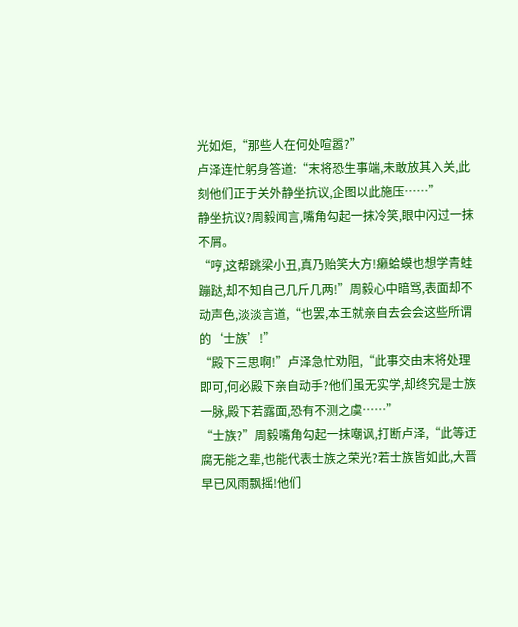光如炬,“那些人在何处喧嚣?”
卢泽连忙躬身答道:“末将恐生事端,未敢放其入关,此刻他们正于关外静坐抗议,企图以此施压……”
静坐抗议?周毅闻言,嘴角勾起一抹冷笑,眼中闪过一抹不屑。
“哼,这帮跳梁小丑,真乃贻笑大方!癞蛤蟆也想学青蛙蹦跶,却不知自己几斤几两!”周毅心中暗骂,表面却不动声色,淡淡言道,“也罢,本王就亲自去会会这些所谓的‘士族’!”
“殿下三思啊!”卢泽急忙劝阻,“此事交由末将处理即可,何必殿下亲自动手?他们虽无实学,却终究是士族一脉,殿下若露面,恐有不测之虞……”
“士族?”周毅嘴角勾起一抹嘲讽,打断卢泽,“此等迂腐无能之辈,也能代表士族之荣光?若士族皆如此,大晋早已风雨飘摇!他们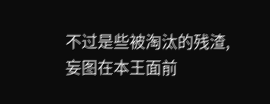不过是些被淘汰的残渣,妄图在本王面前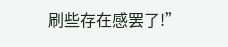刷些存在感罢了!”